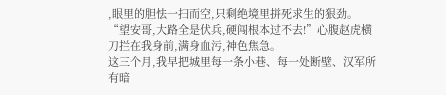,眼里的胆怯一扫而空,只剩绝境里拼死求生的狠劲。
“望安哥,大路全是伏兵,硬闯根本过不去!”心腹赵虎横刀拦在我身前,满身血污,神色焦急。
这三个月,我早把城里每一条小巷、每一处断壁、汉军所有暗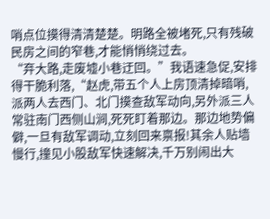哨点位摸得清清楚楚。明路全被堵死,只有残破民房之间的窄巷,才能悄悄绕过去。
“弃大路,走废墟小巷迂回。”我语速急促,安排得干脆利落,“赵虎,带五个人上房顶清掉暗哨,派两人去西门、北门摸查敌军动向,另外派三人常驻南门西侧山涧,死死盯着那边。那边地势偏僻,一旦有敌军调动,立刻回来禀报!其余人贴墙慢行,撞见小股敌军快速解决,千万别闹出大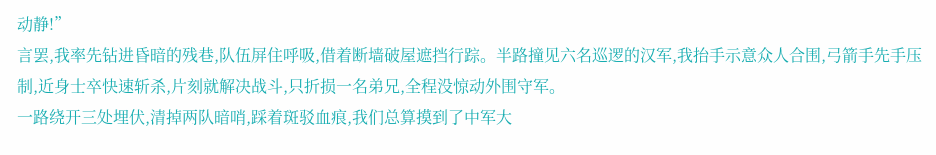动静!”
言罢,我率先钻进昏暗的残巷,队伍屏住呼吸,借着断墙破屋遮挡行踪。半路撞见六名巡逻的汉军,我抬手示意众人合围,弓箭手先手压制,近身士卒快速斩杀,片刻就解决战斗,只折损一名弟兄,全程没惊动外围守军。
一路绕开三处埋伏,清掉两队暗哨,踩着斑驳血痕,我们总算摸到了中军大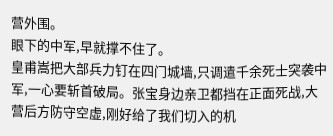营外围。
眼下的中军,早就撑不住了。
皇甫嵩把大部兵力钉在四门城墙,只调遣千余死士突袭中军,一心要斩首破局。张宝身边亲卫都挡在正面死战,大营后方防守空虚,刚好给了我们切入的机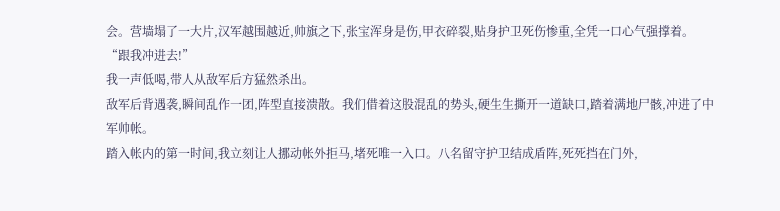会。营墙塌了一大片,汉军越围越近,帅旗之下,张宝浑身是伤,甲衣碎裂,贴身护卫死伤惨重,全凭一口心气强撑着。
“跟我冲进去!”
我一声低喝,带人从敌军后方猛然杀出。
敌军后背遇袭,瞬间乱作一团,阵型直接溃散。我们借着这股混乱的势头,硬生生撕开一道缺口,踏着满地尸骸,冲进了中军帅帐。
踏入帐内的第一时间,我立刻让人挪动帐外拒马,堵死唯一入口。八名留守护卫结成盾阵,死死挡在门外,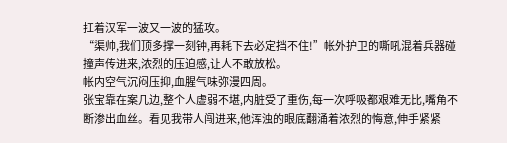扛着汉军一波又一波的猛攻。
“渠帅,我们顶多撑一刻钟,再耗下去必定挡不住!”帐外护卫的嘶吼混着兵器碰撞声传进来,浓烈的压迫感,让人不敢放松。
帐内空气沉闷压抑,血腥气味弥漫四周。
张宝靠在案几边,整个人虚弱不堪,内脏受了重伤,每一次呼吸都艰难无比,嘴角不断渗出血丝。看见我带人闯进来,他浑浊的眼底翻涌着浓烈的悔意,伸手紧紧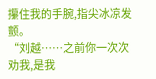攥住我的手腕,指尖冰凉发颤。
“刘越……之前你一次次劝我,是我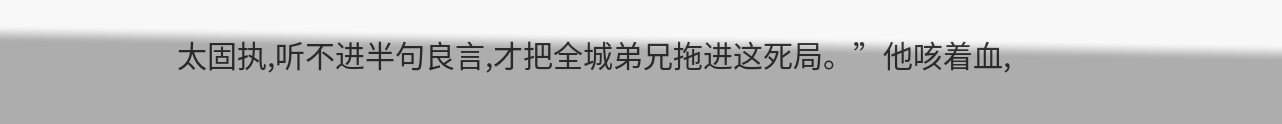太固执,听不进半句良言,才把全城弟兄拖进这死局。”他咳着血,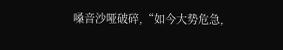嗓音沙哑破碎,“如今大势危急,